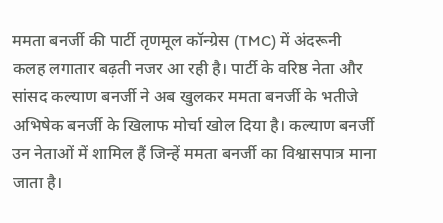ममता बनर्जी की पार्टी तृणमूल कॉन्ग्रेस (TMC) में अंदरूनी कलह लगातार बढ़ती नजर आ रही है। पार्टी के वरिष्ठ नेता और सांसद कल्याण बनर्जी ने अब खुलकर ममता बनर्जी के भतीजे अभिषेक बनर्जी के खिलाफ मोर्चा खोल दिया है। कल्याण बनर्जी उन नेताओं में शामिल हैं जिन्हें ममता बनर्जी का विश्वासपात्र माना जाता है।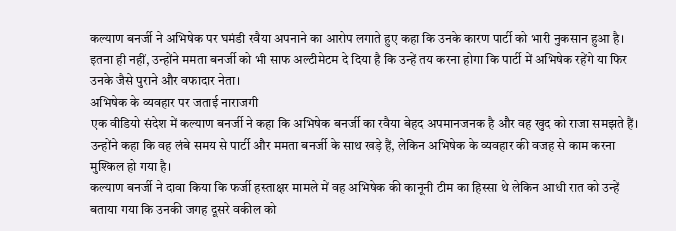कल्याण बनर्जी ने अभिषेक पर घमंडी रवैया अपनाने का आरोप लगाते हुए कहा कि उनके कारण पार्टी को भारी नुकसान हुआ है। इतना ही नहीं, उन्होंने ममता बनर्जी को भी साफ अल्टीमेटम दे दिया है कि उन्हें तय करना होगा कि पार्टी में अभिषेक रहेंगे या फिर उनके जैसे पुराने और वफादार नेता।
अभिषेक के व्यवहार पर जताई नाराजगी
एक वीडियो संदेश में कल्याण बनर्जी ने कहा कि अभिषेक बनर्जी का रवैया बेहद अपमानजनक है और वह खुद को राजा समझते हैं। उन्होंने कहा कि वह लंबे समय से पार्टी और ममता बनर्जी के साथ खड़े हैं, लेकिन अभिषेक के व्यवहार की वजह से काम करना मुश्किल हो गया है।
कल्याण बनर्जी ने दावा किया कि फर्जी हस्ताक्षर मामले में वह अभिषेक की कानूनी टीम का हिस्सा थे लेकिन आधी रात को उन्हें बताया गया कि उनकी जगह दूसरे वकील को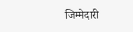जिम्मेदारी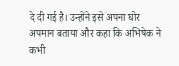दे दी गई है। उन्होंने इसे अपना घोर अपमान बताया और कहा कि अभिषेक ने कभी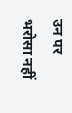उन पर भरोसा नहीं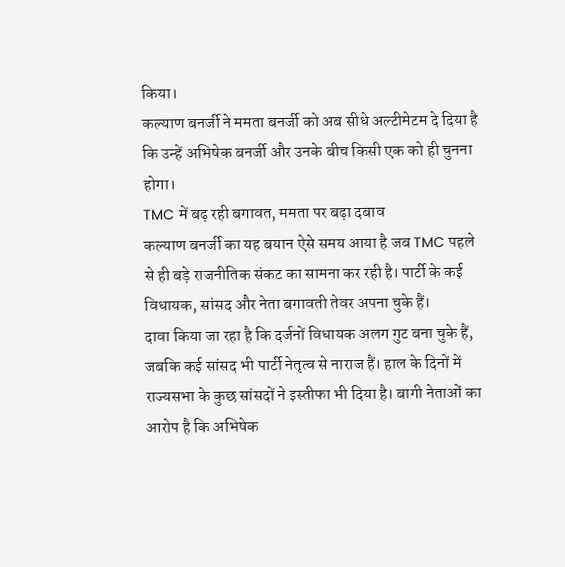किया।
कल्याण बनर्जी ने ममता बनर्जी को अब सीधे अल्टीमेटम दे दिया है कि उन्हें अभिषेक बनर्जी और उनके बीच किसी एक को ही चुनना होगा।
TMC में बढ़ रही बगावत, ममता पर बढ़ा दबाव
कल्याण बनर्जी का यह बयान ऐसे समय आया है जब TMC पहले से ही बड़े राजनीतिक संकट का सामना कर रही है। पार्टी के कई विधायक, सांसद और नेता बगावती तेवर अपना चुके हैं।
दावा किया जा रहा है कि दर्जनों विधायक अलग गुट बना चुके हैं, जबकि कई सांसद भी पार्टी नेतृत्व से नाराज हैं। हाल के दिनों में राज्यसभा के कुछ सांसदों ने इस्तीफा भी दिया है। बागी नेताओं का आरोप है कि अभिषेक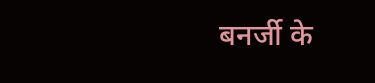बनर्जी के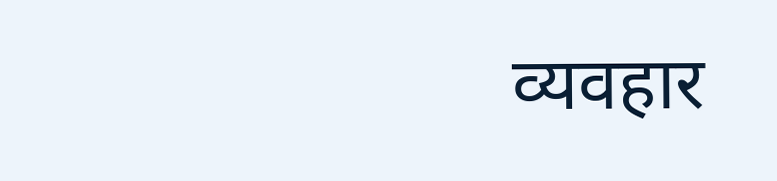व्यवहार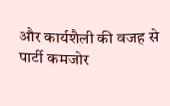और कार्यशैली की वजह से पार्टी कमजोर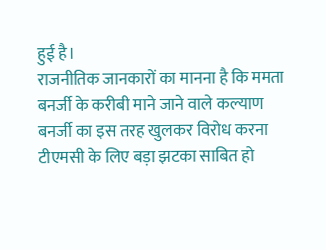हुई है।
राजनीतिक जानकारों का मानना है कि ममता बनर्जी के करीबी माने जाने वाले कल्याण बनर्जी का इस तरह खुलकर विरोध करना टीएमसी के लिए बड़ा झटका साबित हो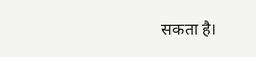सकता है।